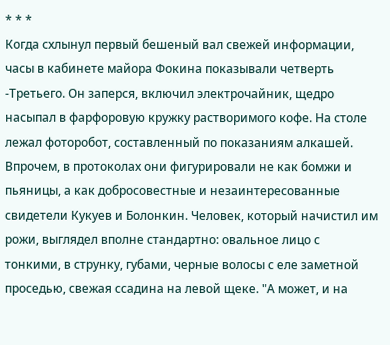* * *
Когда схлынул первый бешеный вал свежей информации, часы в кабинете майора Фокина показывали четверть -Третьего. Он заперся, включил электрочайник, щедро насыпал в фарфоровую кружку растворимого кофе. На столе лежал фоторобот, составленный по показаниям алкашей. Впрочем, в протоколах они фигурировали не как бомжи и пьяницы, а как добросовестные и незаинтересованные свидетели Кукуев и Болонкин. Человек, который начистил им рожи, выглядел вполне стандартно: овальное лицо с тонкими, в струнку, губами, черные волосы с еле заметной проседью, свежая ссадина на левой щеке. "А может, и на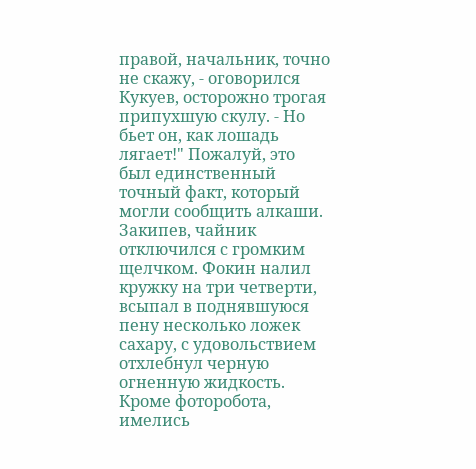правой, начальник, точно не скажу, - оговорился Кукуев, осторожно трогая припухшую скулу. - Но бьет он, как лошадь лягает!" Пожалуй, это был единственный точный факт, который могли сообщить алкаши. Закипев, чайник отключился с громким щелчком. Фокин налил кружку на три четверти, всыпал в поднявшуюся пену несколько ложек сахару, с удовольствием отхлебнул черную огненную жидкость. Кроме фоторобота, имелись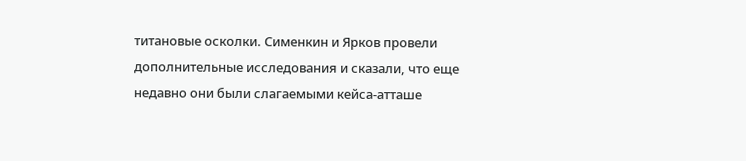титановые осколки. Сименкин и Ярков провели дополнительные исследования и сказали, что еще недавно они были слагаемыми кейса-атташе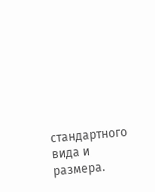стандартного вида и размера.